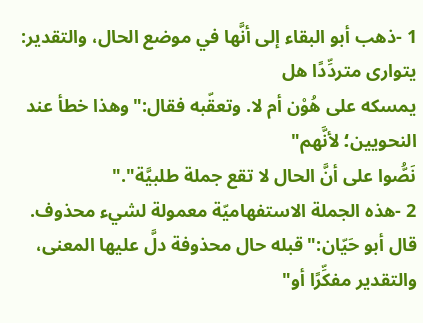1 -ذهب أبو البقاء إلى أنَّها في موضع الحال، والتقدير: يتوارى متردِّدًا هل
يمسكه على هُوْن أم لا. وتعقّبه فقال:"وهذا خطأ عند النحويين؛ لأنَّهم"
نَصُّوا على أنَّ الحال لا تقع جملة طلبيَّة"."
2 -هذه الجملة الاستفهاميّة معمولة لشيء محذوف.
قال أبو حَيّان:"قبله حال محذوفة دلَّ عليها المعنى، والتقدير مفكِّرًا أو"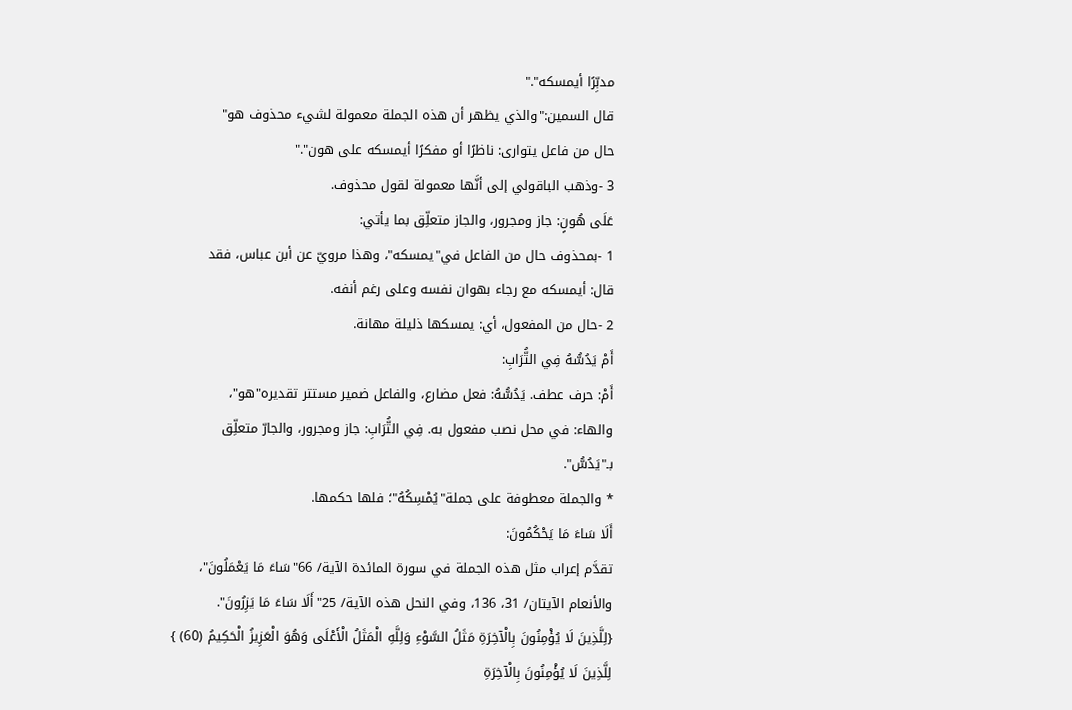مدبِّرًا أيمسكه"."
قال السمين:"والذي يظهر أن هذه الجملة معمولة لشيء محذوف هو"
حال من فاعل يتوارى: ناظرًا أو مفكرًا أيمسكه على هون"."
3 -وذهب الباقولي إلى أنَّها معمولة لقول محذوف.
عَلَى هُونٍ: جاز ومجرور، والجاز متعلِّق بما يأتي:
1 -بمحذوف حال من الفاعل في"يمسكه"، وهذا مرويّ عن أبن عباس، فقد
قال: أيمسكه مع رجاء بهوان نفسه وعلى رغم أنفه.
2 -حال من المفعول، أي: يمسكها ذليلة مهانة.
أَمْ يَدُسُّهُ فِي التُّرَابِ:
أَمْ: حرف عطف. يَدُسُّهُ: فعل مضارع، والفاعل ضمير مستتر تقديره"هو"،
والهاء: في محل نصب مفعول به. فِي التُّرَابِ: جاز ومجرور، والجارّ متعلِّق
بـ"يَدُسُّ".
* والجملة معطوفة على جملة"يُمْسِكُهُ"؛ فلها حكمها.
أَلَا سَاءَ مَا يَحْكُمُونَ:
تقدَّم إعراب مثل هذه الجملة في سورة المائدة الآية/ 66"سَاءَ مَا يَعْمَلُونَ"،
والأنعام الآيتان/ 31، 136، وفي النحل هذه الآية/ 25"أَلَا سَاءَ مَا يَزِرُونَ".
{لِلَّذِينَ لَا يُؤْمِنُونَ بِالْآخِرَةِ مَثَلُ السَّوْءِ وَلِلَّهِ الْمَثَلُ الْأَعْلَى وَهُوَ الْعَزِيزُ الْحَكِيمُ (60) }
لِلَّذِينَ لَا يُؤْمِنُونَ بِالْآخِرَةِ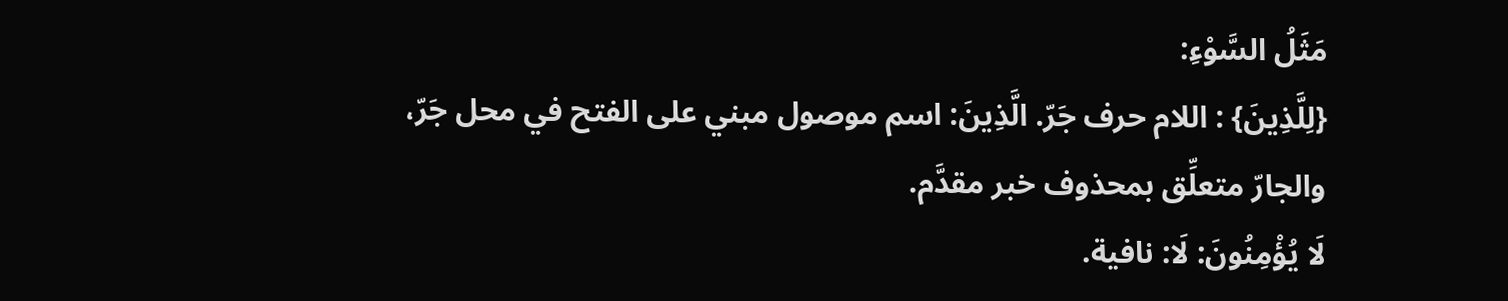مَثَلُ السَّوْءِ:
{لِلَّذِينَ} : اللام حرف جَرّ. الَّذِينَ: اسم موصول مبني على الفتح في محل جَرّ،
والجارّ متعلِّق بمحذوف خبر مقدَّم.
لَا يُؤْمِنُونَ: لَا: نافية.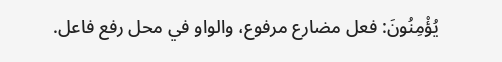يُؤْمِنُونَ: فعل مضارع مرفوع، والواو في محل رفع فاعل.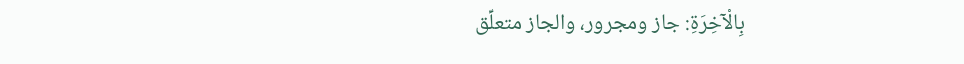بِالْآخِرَةِ: جاز ومجرور، والجاز متعلِّق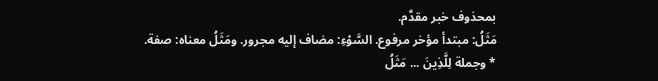بمحذوف خبر مقدَّم.
مَثَلُ: مبتدأ مؤخر مرفوع. السَّوْءِ: مضاف إليه مجرور. ومَثَلُ معناه: صفة.
* وجملة لِلَّذِينَ ... مَثَلُ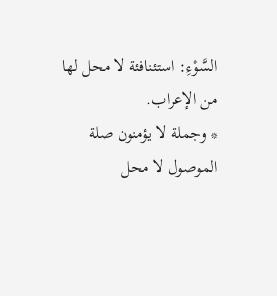السَّوْءِ: استئنافئة لا محل لها من الإعراب.
* وجملة لا يؤمنون صلة الموصول لا محل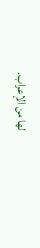لها من الإعراب.